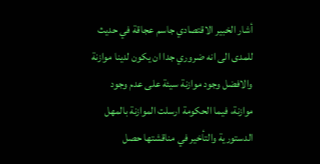أشار الخبير الاقتصادي جاسم عجاقة في حديث للمدى الى انه ضروري جدا ان يكون لدينا موازنة والافضل وجود موازنة سيئة على عدم وجود موازنة، فيما الحكومة ارسلت الموازنة بالمهل الدستورية والتأخير في مناقشتها حصل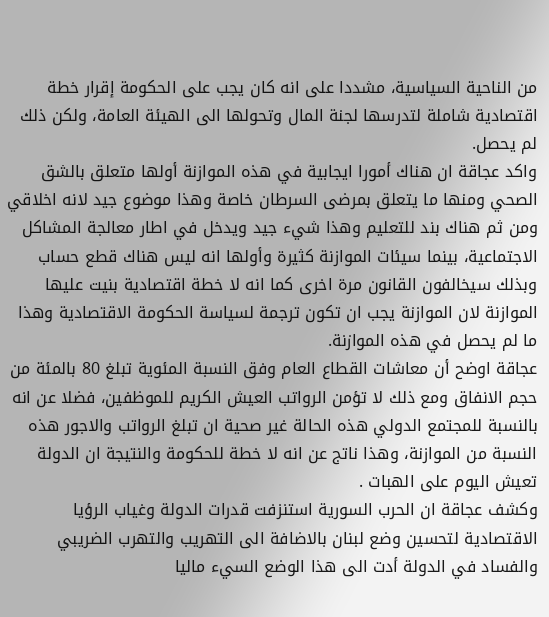من الناحية السياسية، مشددا على انه كان يجب على الحكومة إقرار خطة اقتصادية شاملة لتدرسها لجنة المال وتحولها الى الهيئة العامة، ولكن ذلك لم يحصل.
واكد عجاقة ان هناك أمورا ايجابية في هذه الموازنة أولها متعلق بالشق الصحي ومنها ما يتعلق بمرضى السرطان خاصة وهذا موضوع جيد لانه اخلاقي ومن ثم هناك بند للتعليم وهذا شيء جيد ويدخل في اطار معالجة المشاكل الاجتماعية، بينما سيئات الموازنة كثيرة وأولها انه ليس هناك قطع حساب وبذلك سيخالفون القانون مرة اخرى كما انه لا خطة اقتصادية بنيت عليها الموازنة لان الموازنة يجب ان تكون ترجمة لسياسة الحكومة الاقتصادية وهذا ما لم يحصل في هذه الموازنة.
عجاقة اوضح أن معاشات القطاع العام وفق النسبة المئوية تبلغ 80 بالمئة من حجم الانفاق ومع ذلك لا تؤمن الرواتب العيش الكريم للموظفين، فضلا عن انه بالنسبة للمجتمع الدولي هذه الحالة غير صحية ان تبلغ الرواتب والاجور هذه النسبة من الموازنة، وهذا ناتج عن انه لا خطة للحكومة والنتيجة ان الدولة تعيش اليوم على الهبات .
وكشف عجاقة ان الحرب السورية استنزفت قدرات الدولة وغياب الرؤيا الاقتصادية لتحسين وضع لبنان بالاضافة الى التهريب والتهرب الضريبي والفساد في الدولة أدت الى هذا الوضع السيء ماليا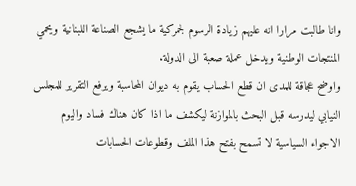وانا طالبت مرارا انه عليهم زيادة الرسوم لجمركية ما يشجع الصناعة اللبنانية ويحمي المنتجات الوطنية ويدخل عملة صعبة الى الدولة.
واوضح عجاقة للمدى ان قطع الحساب يقوم به ديوان المحاسبة ويرفع التقرير للمجلس النيابي ليدرسه قبل البحث بالموازنة ليكشف ما اذا كان هناك فساد واليوم الاجواء السياسية لا تسمح بفتح هذا الملف وقطوعات الحسابات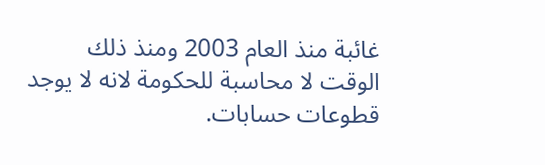غائبة منذ العام 2003 ومنذ ذلك الوقت لا محاسبة للحكومة لانه لا يوجد قطوعات حسابات.